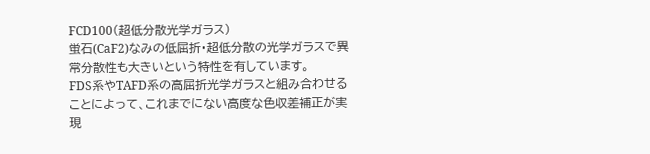FCD100(超低分散光学ガラス)
蛍石(CaF2)なみの低屈折・超低分散の光学ガラスで異常分散性も大きいという特性を有しています。
FDS系やTAFD系の高屈折光学ガラスと組み合わせることによって、これまでにない高度な色収差補正が実現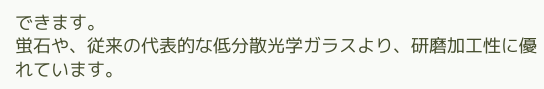できます。
蛍石や、従来の代表的な低分散光学ガラスより、研磨加工性に優れています。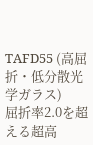TAFD55 (高屈折・低分散光学ガラス)
屈折率2.0を超える超高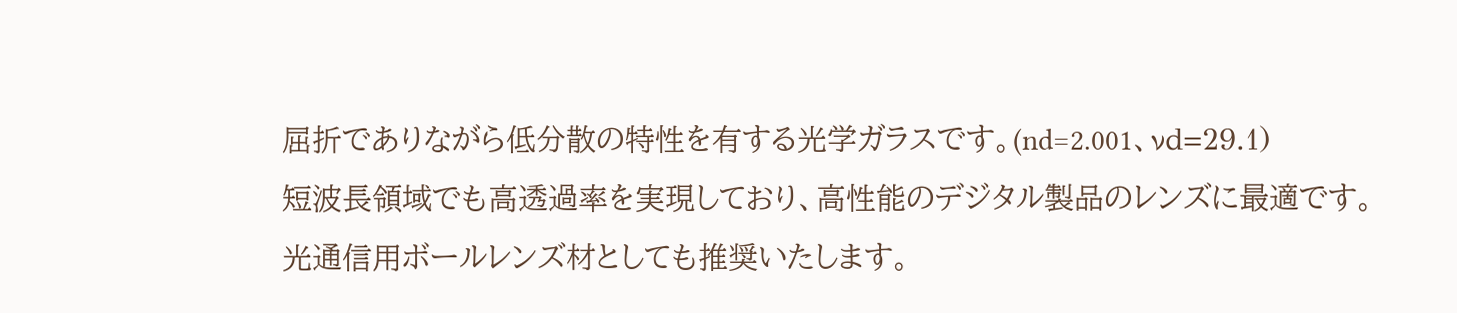屈折でありながら低分散の特性を有する光学ガラスです。(nd=2.001、νd=29.1)
短波長領域でも高透過率を実現しており、高性能のデジタル製品のレンズに最適です。
光通信用ボールレンズ材としても推奨いたします。